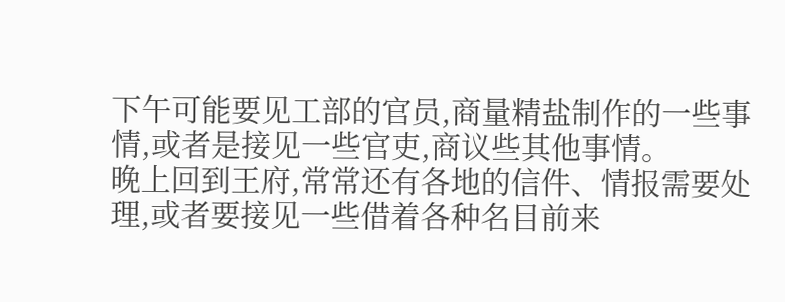下午可能要见工部的官员,商量精盐制作的一些事情,或者是接见一些官吏,商议些其他事情。
晚上回到王府,常常还有各地的信件、情报需要处理,或者要接见一些借着各种名目前来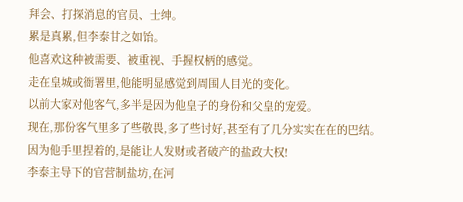拜会、打探消息的官员、士绅。
累是真累,但李泰甘之如饴。
他喜欢这种被需要、被重视、手握权柄的感觉。
走在皇城或衙署里,他能明显感觉到周围人目光的变化。
以前大家对他客气,多半是因为他皇子的身份和父皇的宠爱。
现在,那份客气里多了些敬畏,多了些讨好,甚至有了几分实实在在的巴结。
因为他手里捏着的,是能让人发财或者破产的盐政大权!
李泰主导下的官营制盐坊,在河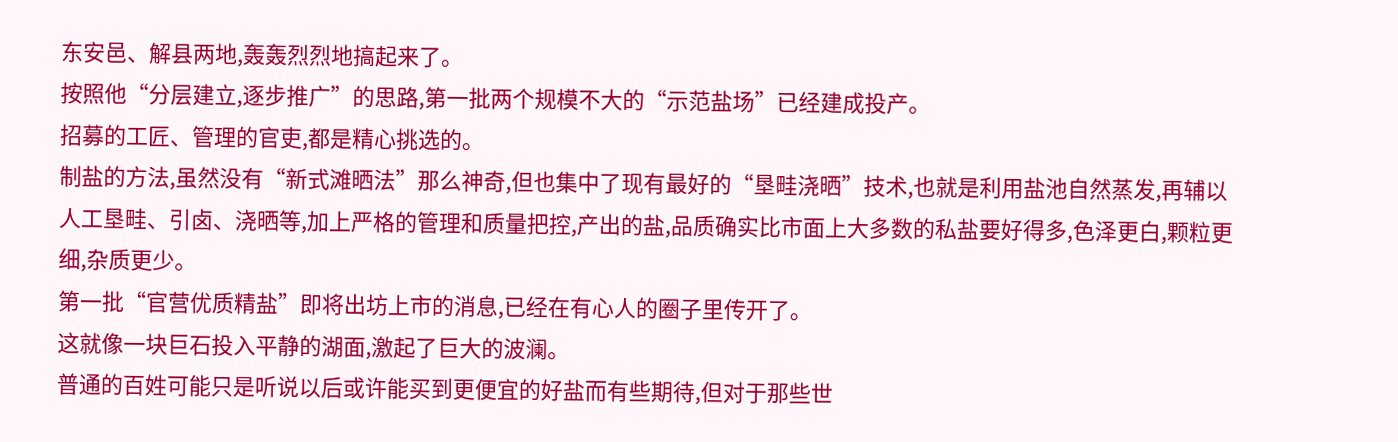东安邑、解县两地,轰轰烈烈地搞起来了。
按照他“分层建立,逐步推广”的思路,第一批两个规模不大的“示范盐场”已经建成投产。
招募的工匠、管理的官吏,都是精心挑选的。
制盐的方法,虽然没有“新式滩晒法”那么神奇,但也集中了现有最好的“垦畦浇晒”技术,也就是利用盐池自然蒸发,再辅以人工垦畦、引卤、浇晒等,加上严格的管理和质量把控,产出的盐,品质确实比市面上大多数的私盐要好得多,色泽更白,颗粒更细,杂质更少。
第一批“官营优质精盐”即将出坊上市的消息,已经在有心人的圈子里传开了。
这就像一块巨石投入平静的湖面,激起了巨大的波澜。
普通的百姓可能只是听说以后或许能买到更便宜的好盐而有些期待,但对于那些世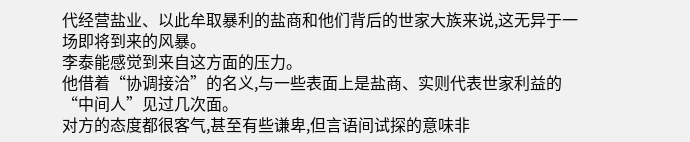代经营盐业、以此牟取暴利的盐商和他们背后的世家大族来说,这无异于一场即将到来的风暴。
李泰能感觉到来自这方面的压力。
他借着“协调接洽”的名义,与一些表面上是盐商、实则代表世家利益的“中间人”见过几次面。
对方的态度都很客气,甚至有些谦卑,但言语间试探的意味非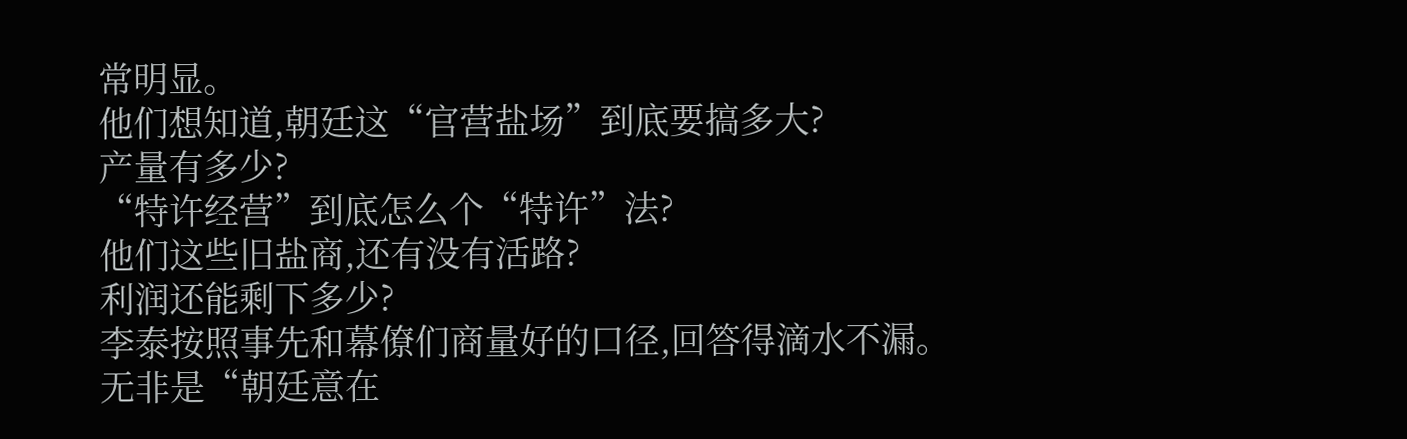常明显。
他们想知道,朝廷这“官营盐场”到底要搞多大?
产量有多少?
“特许经营”到底怎么个“特许”法?
他们这些旧盐商,还有没有活路?
利润还能剩下多少?
李泰按照事先和幕僚们商量好的口径,回答得滴水不漏。
无非是“朝廷意在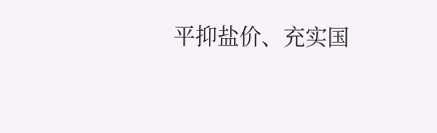平抑盐价、充实国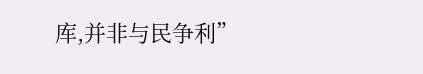库,并非与民争利”